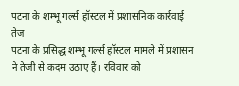पटना के शम्भू गर्ल्स हॉस्टल में प्रशासनिक कार्रवाई तेज
पटना के प्रसिद्ध शम्भू गर्ल्स हॉस्टल मामले में प्रशासन ने तेजी से कदम उठाए हैं। रविवार को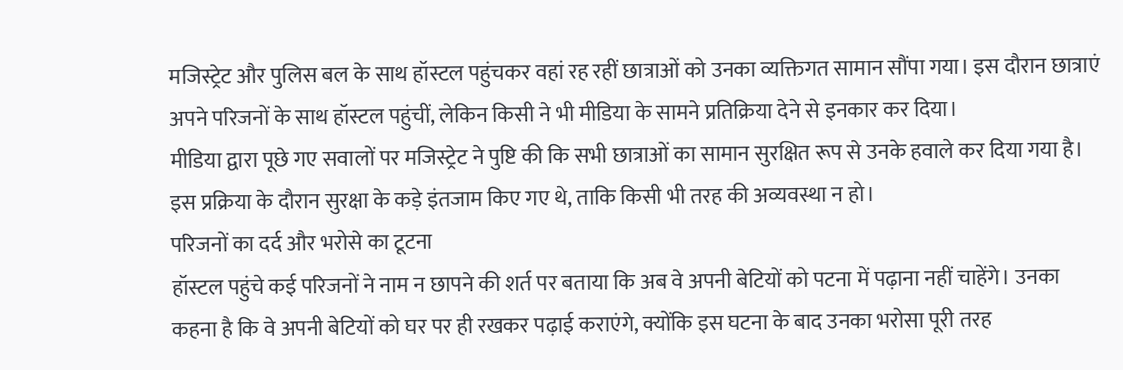मजिस्ट्रेट और पुलिस बल के साथ हॉस्टल पहुंचकर वहां रह रहीं छात्राओं को उनका व्यक्तिगत सामान सौंपा गया। इस दौरान छात्राएं अपने परिजनों के साथ हॉस्टल पहुंचीं, लेकिन किसी ने भी मीडिया के सामने प्रतिक्रिया देने से इनकार कर दिया।
मीडिया द्वारा पूछे गए सवालों पर मजिस्ट्रेट ने पुष्टि की कि सभी छात्राओं का सामान सुरक्षित रूप से उनके हवाले कर दिया गया है। इस प्रक्रिया के दौरान सुरक्षा के कड़े इंतजाम किए गए थे, ताकि किसी भी तरह की अव्यवस्था न हो।
परिजनों का दर्द और भरोसे का टूटना
हॉस्टल पहुंचे कई परिजनों ने नाम न छापने की शर्त पर बताया कि अब वे अपनी बेटियों को पटना में पढ़ाना नहीं चाहेंगे। उनका कहना है कि वे अपनी बेटियों को घर पर ही रखकर पढ़ाई कराएंगे, क्योंकि इस घटना के बाद उनका भरोसा पूरी तरह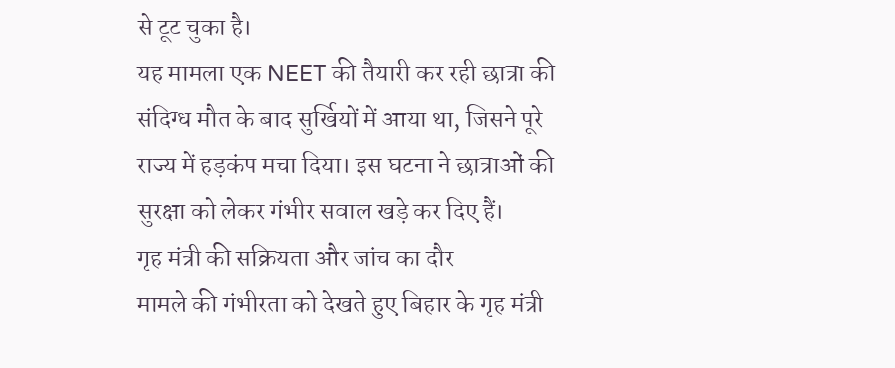से टूट चुका है।
यह मामला एक NEET की तैयारी कर रही छात्रा की संदिग्ध मौत के बाद सुर्खियों में आया था, जिसने पूरे राज्य में हड़कंप मचा दिया। इस घटना ने छात्राओं की सुरक्षा को लेकर गंभीर सवाल खड़े कर दिए हैं।
गृह मंत्री की सक्रियता और जांच का दौर
मामले की गंभीरता को देखते हुए बिहार के गृह मंत्री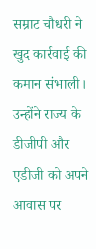सम्राट चौधरी ने खुद कार्रवाई की कमान संभाली। उन्होंने राज्य के डीजीपी और एडीजी को अपने आवास पर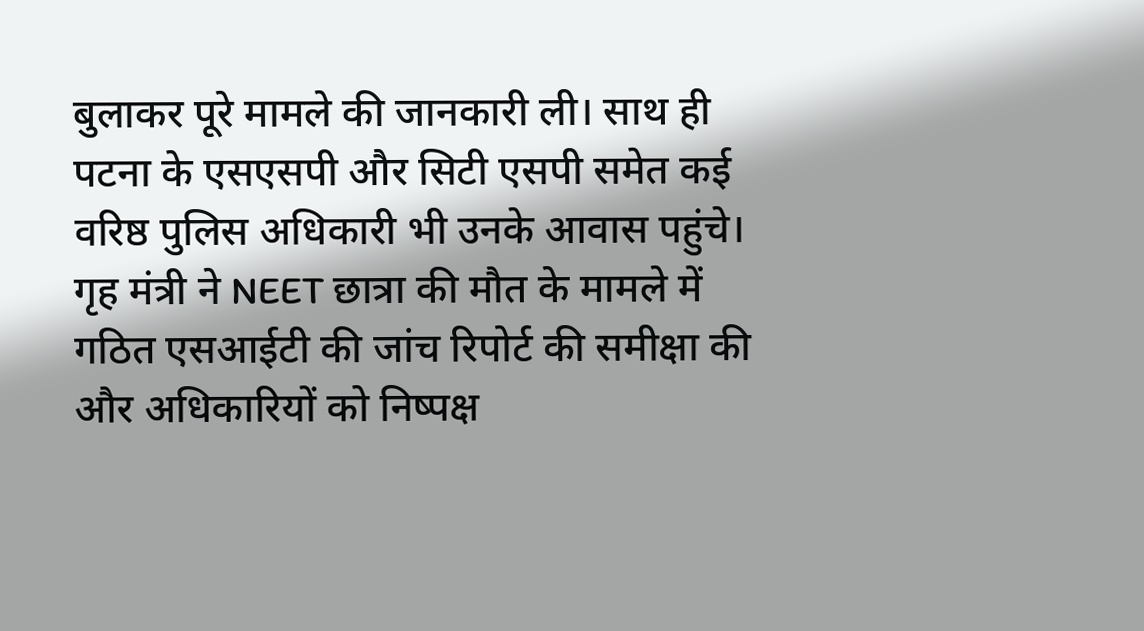बुलाकर पूरे मामले की जानकारी ली। साथ ही पटना के एसएसपी और सिटी एसपी समेत कई वरिष्ठ पुलिस अधिकारी भी उनके आवास पहुंचे।
गृह मंत्री ने NEET छात्रा की मौत के मामले में गठित एसआईटी की जांच रिपोर्ट की समीक्षा की और अधिकारियों को निष्पक्ष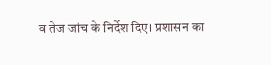व तेज जांच के निर्देश दिए। प्रशासन का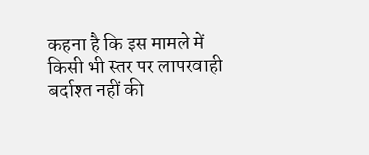कहना है कि इस मामले में किसी भी स्तर पर लापरवाही बर्दाश्त नहीं की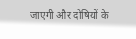जाएगी और दोषियों के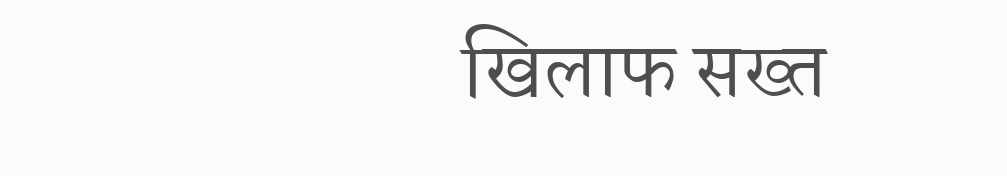खिलाफ सख्त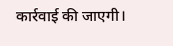कार्रवाई की जाएगी।